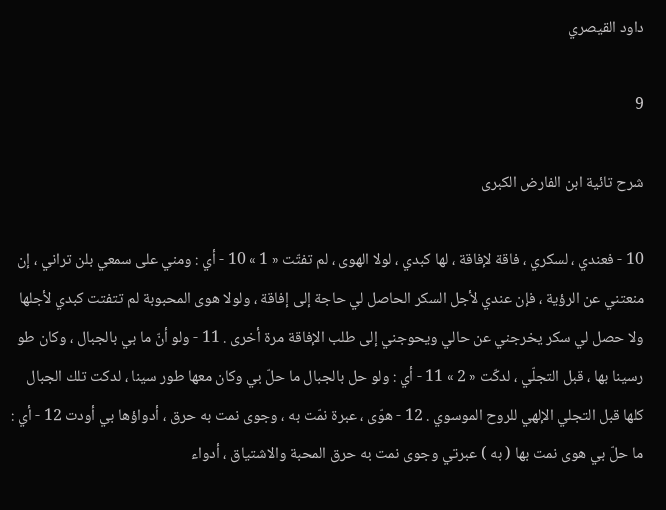داود القيصري

9

شرح تائية ابن الفارض الكبرى

10 - فعندي ، لسكري ، فاقة لإفاقة ، لها كبدي ، لولا الهوى ، لم تفتّت « 1 » 10 - أي : ومني على سمعي بلن تراني ، إن منعتني عن الرؤية ، فإن عندي لأجل السكر الحاصل لي حاجة إلى إفاقة ، ولولا هوى المحبوبة لم تتفتت كبدي لأجلها ولا حصل لي سكر يخرجني عن حالي ويحوجني إلى طلب الإفاقة مرة أخرى . 11 - ولو أنّ ما بي بالجبال ، وكان طو رسينا بها ، قبل التجلّي ، لدكّت « 2 » 11 - أي : ولو حل بالجبال ما حلّ بي وكان معها طور سينا ، لدكت تلك الجبال كلها قبل التجلي الإلهي للروح الموسوي . 12 - هوّى ، عبرة نمّت به ، وجوى نمت به حرق ، أدواؤها بي أودت 12 - أي : ما حلّ بي هوى نمت بها ( به ) عبرتي وجوى نمت به حرق المحبة والاشتياق ، أدواء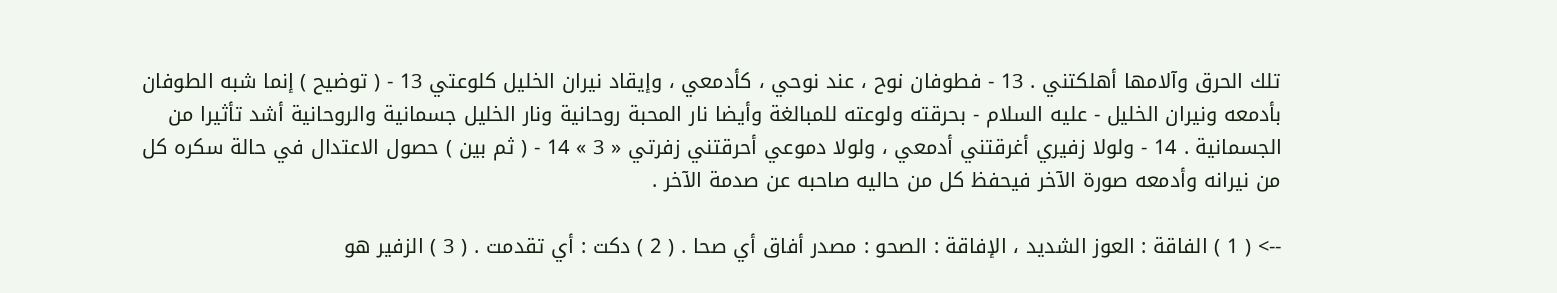تلك الحرق وآلامها أهلكتني . 13 - فطوفان نوح ، عند نوحي ، كأدمعي ، وإيقاد نيران الخليل كلوعتي 13 - ( توضيح ) إنما شبه الطوفان بأدمعه ونيران الخليل - عليه السلام - بحرقته ولوعته للمبالغة وأيضا نار المحبة روحانية ونار الخليل جسمانية والروحانية أشد تأثيرا من الجسمانية . 14 - ولولا زفيري أغرقتني أدمعي ، ولولا دموعي أحرقتني زفرتي « 3 » 14 - ( ثم بين ) حصول الاعتدال في حالة سكره كل من نيرانه وأدمعه صورة الآخر فيحفظ كل من حاليه صاحبه عن صدمة الآخر .

--> ( 1 ) الفاقة : العوز الشديد ، الإفاقة : الصحو : مصدر أفاق أي صحا . ( 2 ) دكت : أي تقدمت . ( 3 ) الزفير هو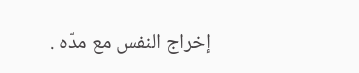إخراج النفس مع مدّه .